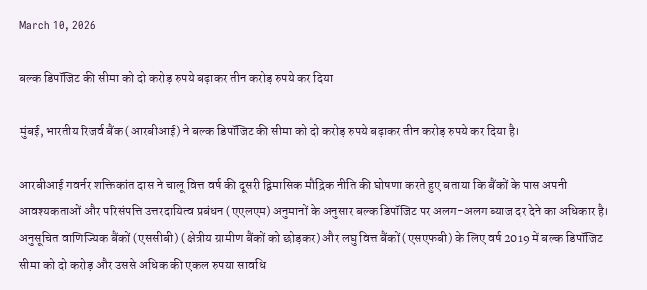March 10, 2026

बल्क डिपॉजिट की सीमा को दो करोड़ रुपये बढ़ाकर तीन करोड़ रुपये कर दिया

मुंबई, भारतीय रिजर्व बैंक (आरबीआई) ने बल्क डिपॉजिट की सीमा को दो करोड़ रुपये बढ़ाकर तीन करोड़ रुपये कर दिया है।

आरबीआई गवर्नर शक्तिकांत दास ने चालू वित्त वर्ष की दूसरी द्विमासिक मौद्रिक नीति की घोषणा करते हुए बताया कि बैंकों के पास अपनी आवश्यकताओं और परिसंपत्ति उत्तरदायित्व प्रबंधन (एएलएम) अनुमानों के अनुसार बल्क डिपॉजिट पर अलग-अलग ब्याज दर देने का अधिकार है। अनुसूचित वाणिज्यिक बैंकों (एससीबी) (क्षेत्रीय ग्रामीण बैंकों को छोड़कर) और लघु वित्त बैंकों (एसएफबी) के लिए वर्ष 2019 में बल्क डिपॉजिट सीमा को दो करोड़ और उससे अधिक की एकल रुपया सावधि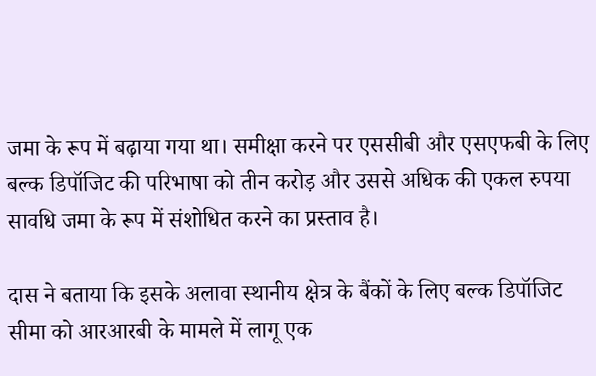जमा के रूप में बढ़ाया गया था। समीक्षा करने पर एससीबी और एसएफबी के लिए बल्क डिपॉजिट की परिभाषा को तीन करोड़ और उससे अधिक की एकल रुपया सावधि जमा के रूप में संशोधित करने का प्रस्ताव है।

दास ने बताया कि इसके अलावा स्थानीय क्षेत्र के बैंकों के लिए बल्क डिपॉजिट सीमा को आरआरबी के मामले में लागू एक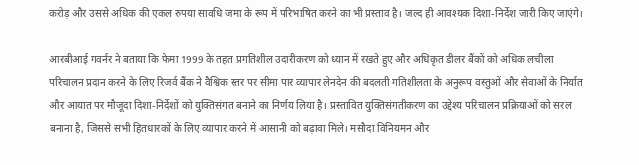करोड़ और उससे अधिक की एकल रुपया सावधि जमा के रूप में परिभाषित करने का भी प्रस्ताव है। जल्द ही आवश्यक दिशा-निर्देश जारी किए जाएंगे।

आरबीआई गवर्नर ने बताया कि फेमा 1999 के तहत प्रगतिशील उदारीकरण को ध्यान में रखते हुए और अधिकृत डीलर बैंकों को अधिक लचीला परिचालन प्रदान करने के लिए रिजर्व बैंक ने वैश्विक स्तर पर सीमा पार व्यापार लेनदेन की बदलती गतिशीलता के अनुरूप वस्तुओं और सेवाओं के निर्यात और आयात पर मौजूदा दिशा-निर्देशों को युक्तिसंगत बनाने का निर्णय लिया है। प्रस्तावित युक्तिसंगतीकरण का उद्देश्य परिचालन प्रक्रियाओं को सरल बनाना है, जिससे सभी हितधारकों के लिए व्यापार करने में आसानी को बढ़ावा मिले। मसौदा विनियमन और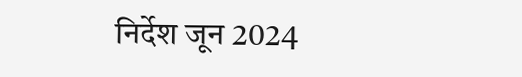निर्देश जून 2024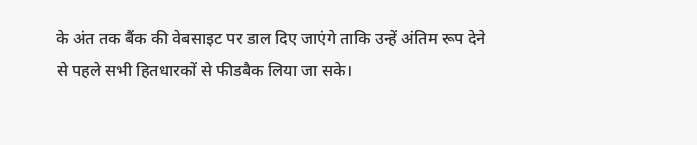के अंत तक बैंक की वेबसाइट पर डाल दिए जाएंगे ताकि उन्हें अंतिम रूप देने से पहले सभी हितधारकों से फीडबैक लिया जा सके।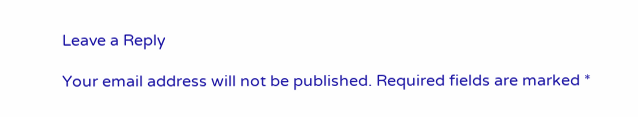Leave a Reply

Your email address will not be published. Required fields are marked *